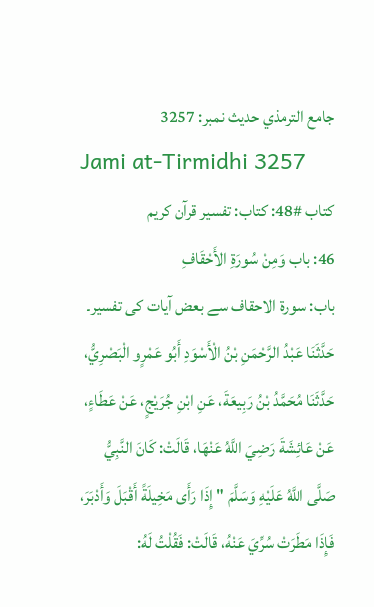جامع الترمذي حدیث نمبر: 3257
Jami at-Tirmidhi 3257
کتاب #48: کتاب: تفسیر قرآن کریم
46: باب وَمِنْ سُورَةِ الأَحْقَافِ
باب: سورۃ الاحقاف سے بعض آیات کی تفسیر۔
حَدَّثَنَا عَبْدُ الرَّحْمَنِ بْنُ الْأَسْوَدِ أَبُو عَمْرٍو الْبَصْرِيُّ، حَدَّثَنَا مُحَمَّدُ بْنُ رَبِيعَةَ، عَنِ ابْنِ جُرَيْجٍ، عَنْ عَطَاءٍ، عَنْ عَائِشَةَ رَضِيَ اللَّهُ عَنْهَا، قَالَتْ: كَانَ النَّبِيُّ صَلَّى اللَّهُ عَلَيْهِ وَسَلَّمَ " إِذَا رَأَى مَخِيلَةً أَقْبَلَ وَأَدْبَرَ، فَإِذَا مَطَرَتْ سُرِّيَ عَنْهُ، قَالَتْ: فَقُلْتُ لَهُ: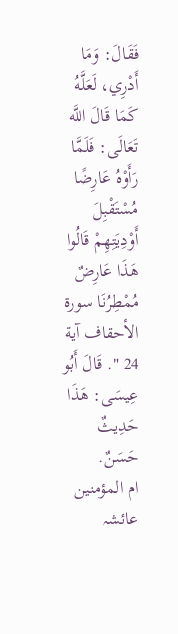فَقَالَ: وَمَا أَدْرِي، لَعَلَّهُ كَمَا قَالَ اللَّه تَعَالَى: فَلَمَّا رَأَوْهُ عَارِضًا مُسْتَقْبِلَ أَوْدِيَتِهِمْ قَالُوا هَذَا عَارِضٌ مُمْطِرُنَا سورة الأحقاف آية 24 ". قَالَ أَبُو عِيسَى: هَذَا حَدِيثٌ حَسَنٌ.
ام المؤمنین عائشہ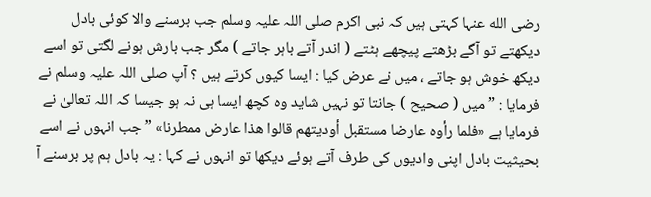رضی الله عنہا کہتی ہیں کہ نبی اکرم صلی اللہ علیہ وسلم جب برسنے والا کوئی بادل دیکھتے تو آگے بڑھتے پیچھے ہٹتے ( اندر آتے باہر جاتے ) مگر جب بارش ہونے لگتی تو اسے دیکھ خوش ہو جاتے ، میں نے عرض کیا : ایسا کیوں کرتے ہیں ؟ آپ صلی اللہ علیہ وسلم نے فرمایا : ” میں ( صحیح ) جانتا تو نہیں شاید وہ کچھ ایسا ہی نہ ہو جیسا کہ اللہ تعالیٰ نے فرمایا ہے «فلما رأوه عارضا مستقبل أوديتهم قالوا هذا عارض ممطرنا» ” جب انہوں نے اسے بحیثیت بادل اپنی وادیوں کی طرف آتے ہوئے دیکھا تو انہوں نے کہا : یہ بادل ہم پر برسنے آ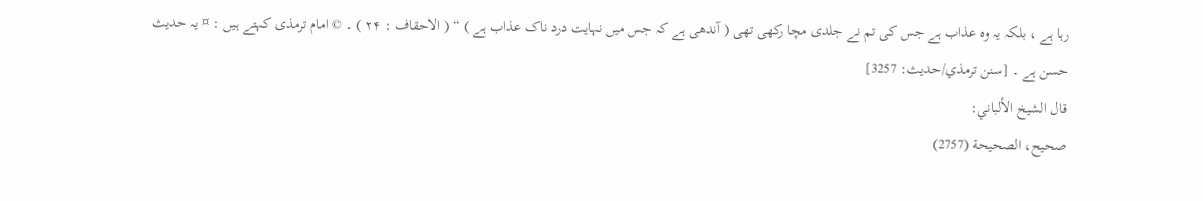رہا ہے ، بلکہ یہ وہ عذاب ہے جس کی تم نے جلدی مچا رکھی تھی ( آندھی ہے کہ جس میں نہایت درد ناک عذاب ہے ) “ ( الاحقاف : ۲۴ ) ۔ © امام ترمذی کہتے ہیں : ¤ یہ حدیث حسن ہے ۔ [سنن ترمذي/حدیث: 3257]
قال الشيخ الألباني:
صحيح، الصحيحة (2757)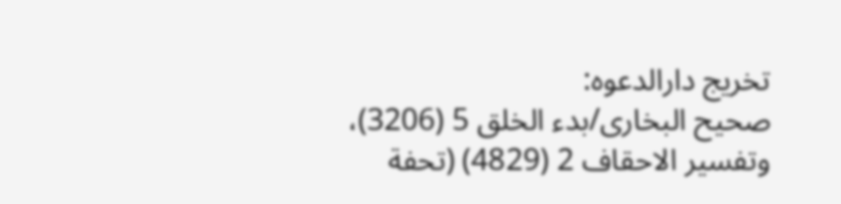تخریج دارالدعوہ:
صحیح البخاری/بدء الخلق 5 (3206)، وتفسیر الاحقاف 2 (4829) (تحفة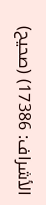الأشراف: 17386) (صحیح)